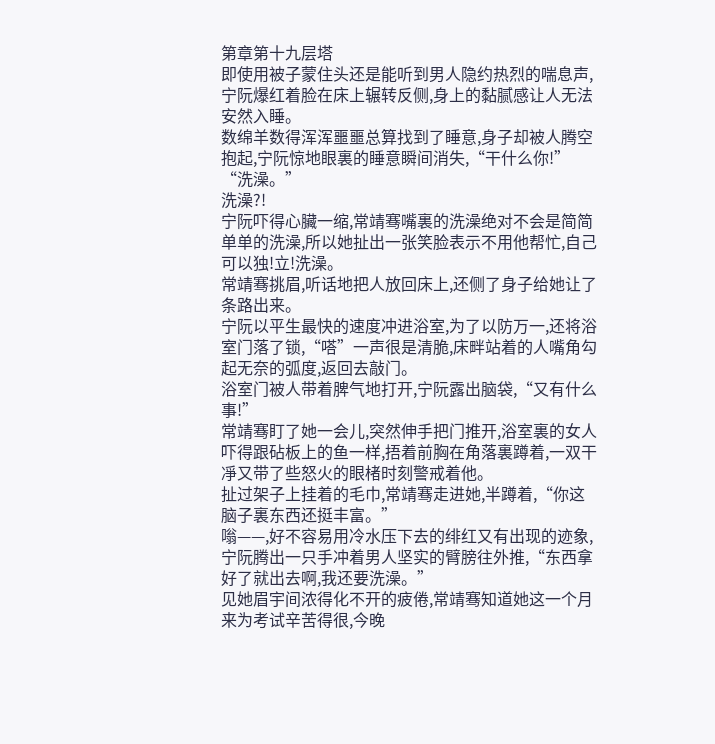第章第十九层塔
即使用被子蒙住头还是能听到男人隐约热烈的喘息声,宁阮爆红着脸在床上辗转反侧,身上的黏腻感让人无法安然入睡。
数绵羊数得浑浑噩噩总算找到了睡意,身子却被人腾空抱起,宁阮惊地眼裏的睡意瞬间消失,“干什么你!”
“洗澡。”
洗澡?!
宁阮吓得心臟一缩,常靖骞嘴裏的洗澡绝对不会是简简单单的洗澡,所以她扯出一张笑脸表示不用他帮忙,自己可以独!立!洗澡。
常靖骞挑眉,听话地把人放回床上,还侧了身子给她让了条路出来。
宁阮以平生最快的速度冲进浴室,为了以防万一,还将浴室门落了锁,“嗒”一声很是清脆,床畔站着的人嘴角勾起无奈的弧度,返回去敲门。
浴室门被人带着脾气地打开,宁阮露出脑袋,“又有什么事!”
常靖骞盯了她一会儿,突然伸手把门推开,浴室裏的女人吓得跟砧板上的鱼一样,捂着前胸在角落裏蹲着,一双干凈又带了些怒火的眼楮时刻警戒着他。
扯过架子上挂着的毛巾,常靖骞走进她,半蹲着,“你这脑子裏东西还挺丰富。”
嗡——,好不容易用冷水压下去的绯红又有出现的迹象,宁阮腾出一只手冲着男人坚实的臂膀往外推,“东西拿好了就出去啊,我还要洗澡。”
见她眉宇间浓得化不开的疲倦,常靖骞知道她这一个月来为考试辛苦得很,今晚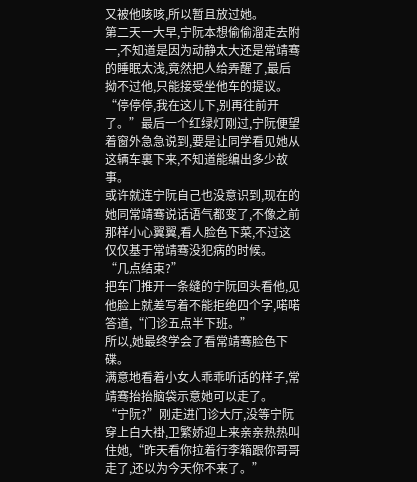又被他咳咳,所以暂且放过她。
第二天一大早,宁阮本想偷偷溜走去附一,不知道是因为动静太大还是常靖骞的睡眠太浅,竟然把人给弄醒了,最后拗不过他,只能接受坐他车的提议。
“停停停,我在这儿下,别再往前开了。”最后一个红绿灯刚过,宁阮便望着窗外急急说到,要是让同学看见她从这辆车裏下来,不知道能编出多少故事。
或许就连宁阮自己也没意识到,现在的她同常靖骞说话语气都变了,不像之前那样小心翼翼,看人脸色下菜,不过这仅仅基于常靖骞没犯病的时候。
“几点结束?”
把车门推开一条缝的宁阮回头看他,见他脸上就差写着不能拒绝四个字,喏喏答道,“门诊五点半下班。”
所以,她最终学会了看常靖骞脸色下碟。
满意地看着小女人乖乖听话的样子,常靖骞抬抬脑袋示意她可以走了。
“宁阮?”刚走进门诊大厅,没等宁阮穿上白大褂,卫繁娇迎上来亲亲热热叫住她,“昨天看你拉着行李箱跟你哥哥走了,还以为今天你不来了。”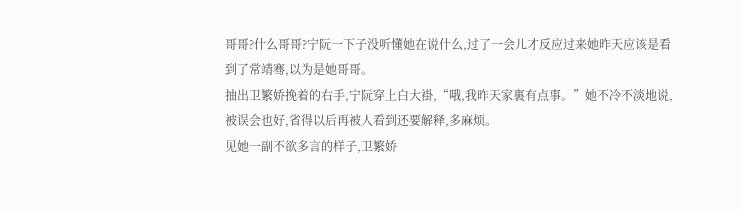哥哥?什么哥哥?宁阮一下子没听懂她在说什么,过了一会儿才反应过来她昨天应该是看到了常靖骞,以为是她哥哥。
抽出卫繁娇挽着的右手,宁阮穿上白大褂,“哦,我昨天家裏有点事。”她不冷不淡地说,被误会也好,省得以后再被人看到还要解释,多麻烦。
见她一副不欲多言的样子,卫繁娇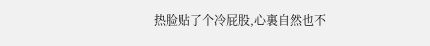热脸贴了个冷屁股,心裏自然也不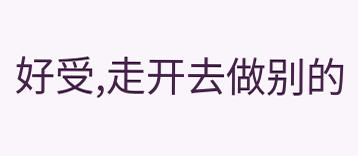好受,走开去做别的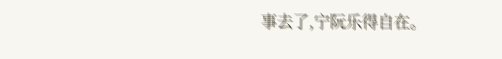事去了,宁阮乐得自在。